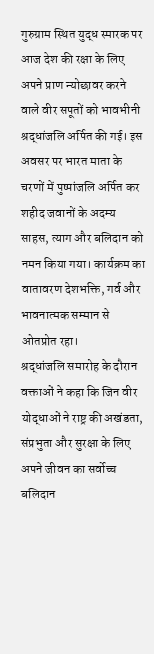गुरुग्राम स्थित युद्ध स्मारक पर आज देश की रक्षा के लिए अपने प्राण न्योछावर करने वाले वीर सपूतों को भावभीनी श्रद्धांजलि अर्पित की गई। इस अवसर पर भारत माता के चरणों में पुष्पांजलि अर्पित कर शहीद जवानों के अदम्य साहस, त्याग और बलिदान को नमन किया गया। कार्यक्रम का वातावरण देशभक्ति, गर्व और भावनात्मक सम्मान से ओतप्रोत रहा।
श्रद्धांजलि समारोह के दौरान वक्ताओं ने कहा कि जिन वीर योद्धाओं ने राष्ट्र की अखंडता, संप्रभुता और सुरक्षा के लिए अपने जीवन का सर्वोच्च बलिदान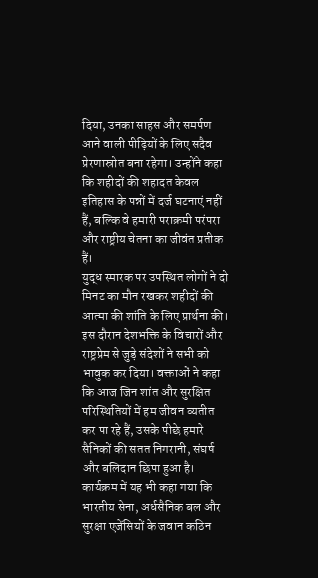दिया, उनका साहस और समर्पण आने वाली पीढ़ियों के लिए सदैव प्रेरणास्रोत बना रहेगा। उन्होंने कहा कि शहीदों की शहादत केवल इतिहास के पन्नों में दर्ज घटनाएं नहीं हैं, बल्कि वे हमारी पराक्रमी परंपरा और राष्ट्रीय चेतना का जीवंत प्रतीक हैं।
युद्ध स्मारक पर उपस्थित लोगों ने दो मिनट का मौन रखकर शहीदों की आत्मा की शांति के लिए प्रार्थना की। इस दौरान देशभक्ति के विचारों और राष्ट्रप्रेम से जुड़े संदेशों ने सभी को भावुक कर दिया। वक्ताओं ने कहा कि आज जिन शांत और सुरक्षित परिस्थितियों में हम जीवन व्यतीत कर पा रहे हैं, उसके पीछे हमारे सैनिकों की सतत निगरानी, संघर्ष और बलिदान छिपा हुआ है।
कार्यक्रम में यह भी कहा गया कि भारतीय सेना, अर्धसैनिक बल और सुरक्षा एजेंसियों के जवान कठिन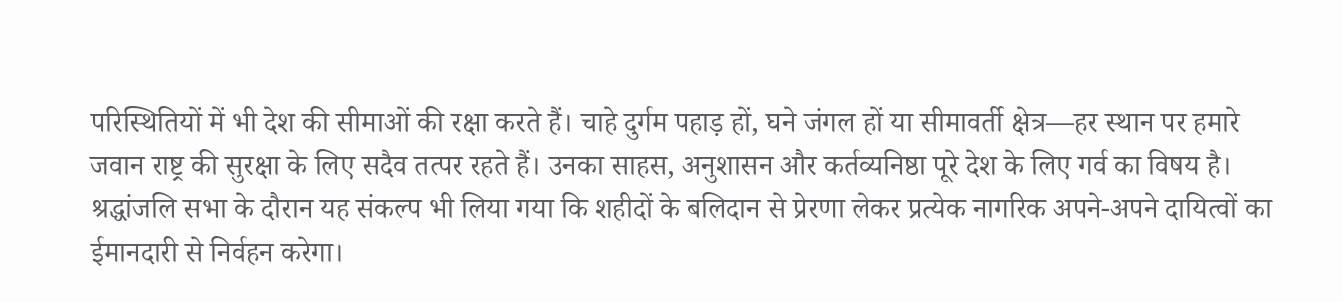परिस्थितियों में भी देश की सीमाओं की रक्षा करते हैं। चाहे दुर्गम पहाड़ हों, घने जंगल हों या सीमावर्ती क्षेत्र—हर स्थान पर हमारे जवान राष्ट्र की सुरक्षा के लिए सदैव तत्पर रहते हैं। उनका साहस, अनुशासन और कर्तव्यनिष्ठा पूरे देश के लिए गर्व का विषय है।
श्रद्धांजलि सभा के दौरान यह संकल्प भी लिया गया कि शहीदों के बलिदान से प्रेरणा लेकर प्रत्येक नागरिक अपने-अपने दायित्वों का ईमानदारी से निर्वहन करेगा।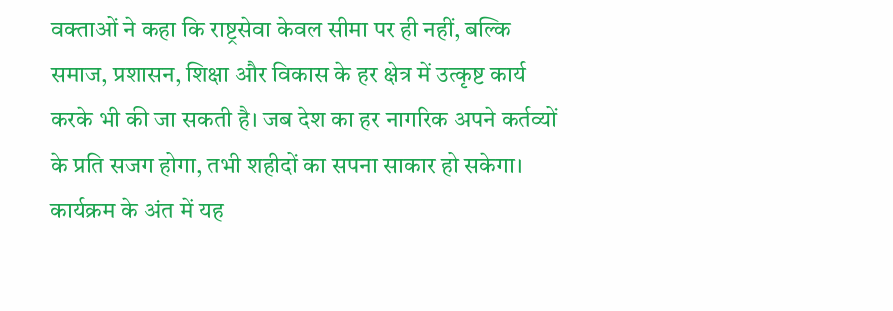वक्ताओं ने कहा कि राष्ट्रसेवा केवल सीमा पर ही नहीं, बल्कि समाज, प्रशासन, शिक्षा और विकास के हर क्षेत्र में उत्कृष्ट कार्य करके भी की जा सकती है। जब देश का हर नागरिक अपने कर्तव्यों के प्रति सजग होगा, तभी शहीदों का सपना साकार हो सकेगा।
कार्यक्रम के अंत में यह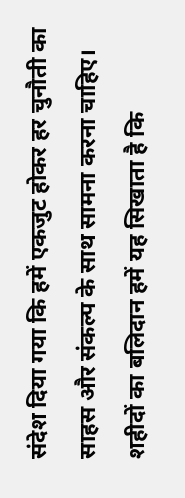संदेश दिया गया कि हमें एकजुट होकर हर चुनौती का साहस और संकल्प के साथ सामना करना चाहिए। शहीदों का बलिदान हमें यह सिखाता है कि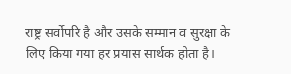राष्ट्र सर्वोपरि है और उसके सम्मान व सुरक्षा के लिए किया गया हर प्रयास सार्थक होता है।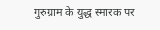गुरुग्राम के युद्ध स्मारक पर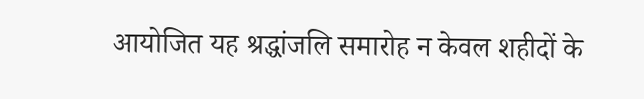आयोजित यह श्रद्धांजलि समारोह न केवल शहीदों के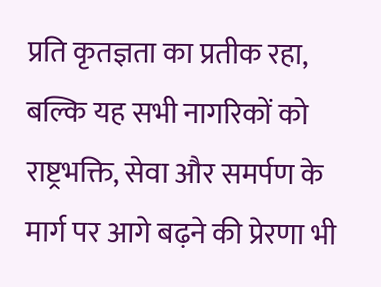प्रति कृतज्ञता का प्रतीक रहा, बल्कि यह सभी नागरिकों को राष्ट्रभक्ति, सेवा और समर्पण के मार्ग पर आगे बढ़ने की प्रेरणा भी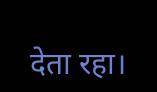देता रहा।